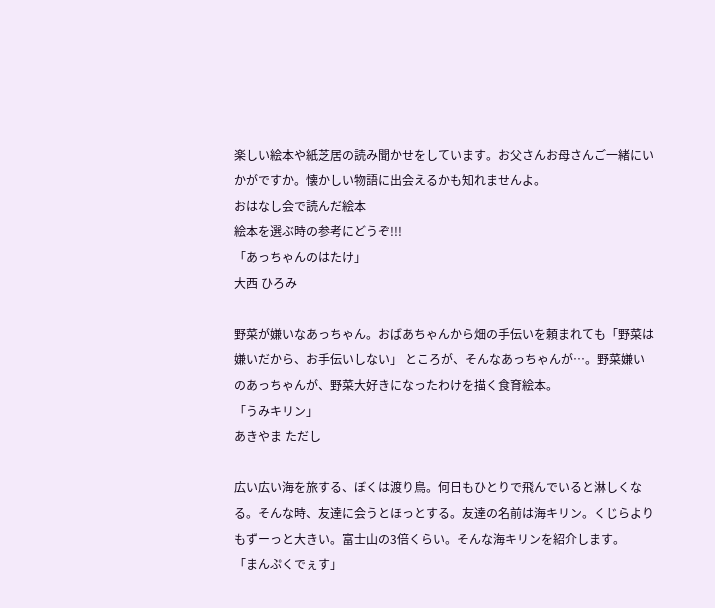楽しい絵本や紙芝居の読み聞かせをしています。お父さんお母さんご一緒にいかがですか。懐かしい物語に出会えるかも知れませんよ。
おはなし会で読んだ絵本
絵本を選ぶ時の参考にどうぞ!!!
「あっちゃんのはたけ」
大西 ひろみ

野菜が嫌いなあっちゃん。おばあちゃんから畑の手伝いを頼まれても「野菜は嫌いだから、お手伝いしない」 ところが、そんなあっちゃんが…。野菜嫌いのあっちゃんが、野菜大好きになったわけを描く食育絵本。
「うみキリン」
あきやま ただし

広い広い海を旅する、ぼくは渡り鳥。何日もひとりで飛んでいると淋しくなる。そんな時、友達に会うとほっとする。友達の名前は海キリン。くじらよりもずーっと大きい。富士山の3倍くらい。そんな海キリンを紹介します。
「まんぷくでぇす」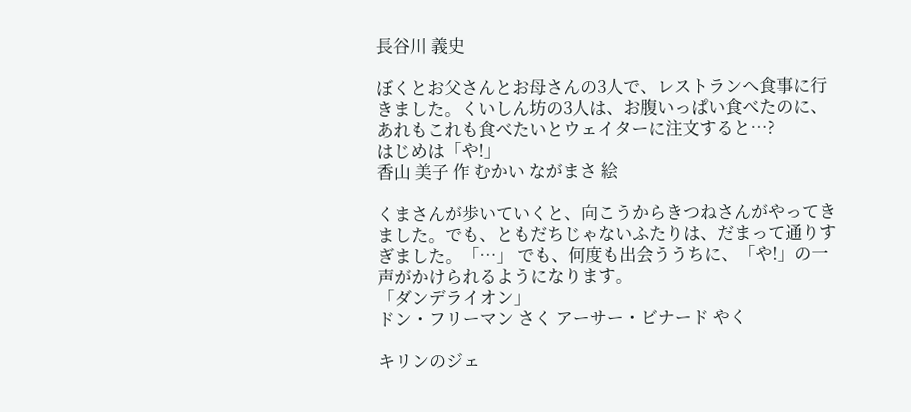長谷川 義史

ぼくとお父さんとお母さんの3人で、レストランへ食事に行きました。くいしん坊の3人は、お腹いっぱい食べたのに、あれもこれも食べたいとウェイターに注文すると…?
はじめは「や!」
香山 美子 作 むかい ながまさ 絵

くまさんが歩いていくと、向こうからきつねさんがやってきました。でも、ともだちじゃないふたりは、だまって通りすぎました。「…」 でも、何度も出会ううちに、「や!」の一声がかけられるようになります。
「ダンデライオン」
ドン・フリーマン さく アーサー・ビナード やく

キリンのジェ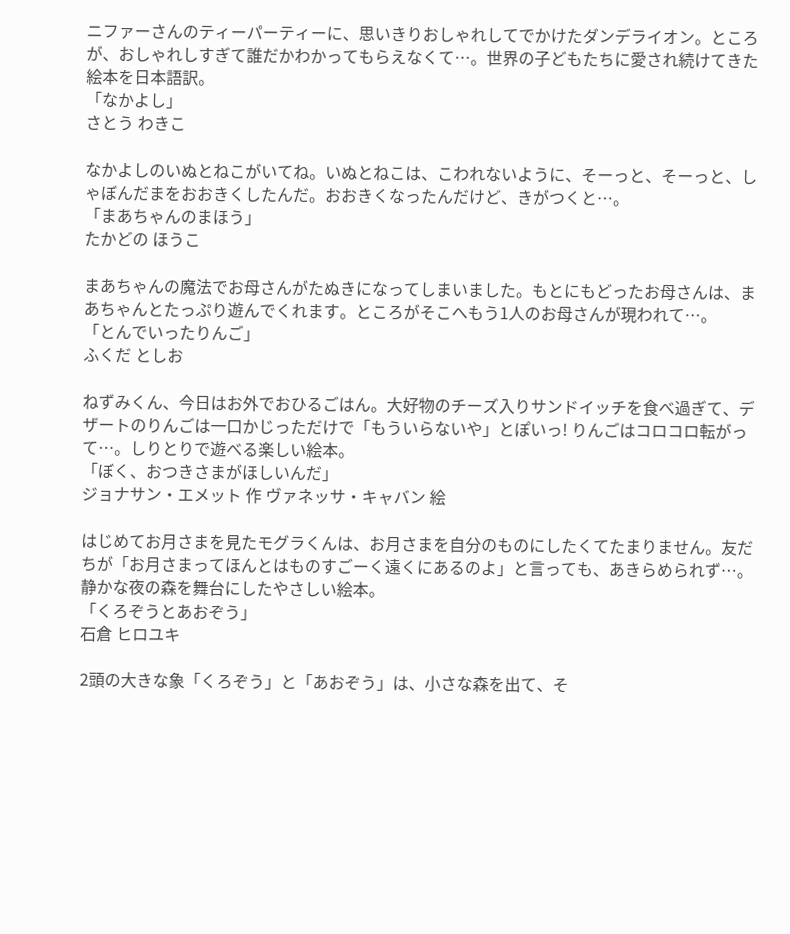ニファーさんのティーパーティーに、思いきりおしゃれしてでかけたダンデライオン。ところが、おしゃれしすぎて誰だかわかってもらえなくて…。世界の子どもたちに愛され続けてきた絵本を日本語訳。
「なかよし」
さとう わきこ

なかよしのいぬとねこがいてね。いぬとねこは、こわれないように、そーっと、そーっと、しゃぼんだまをおおきくしたんだ。おおきくなったんだけど、きがつくと…。
「まあちゃんのまほう」
たかどの ほうこ

まあちゃんの魔法でお母さんがたぬきになってしまいました。もとにもどったお母さんは、まあちゃんとたっぷり遊んでくれます。ところがそこへもう1人のお母さんが現われて…。
「とんでいったりんご」
ふくだ としお

ねずみくん、今日はお外でおひるごはん。大好物のチーズ入りサンドイッチを食べ過ぎて、デザートのりんごは一口かじっただけで「もういらないや」とぽいっ! りんごはコロコロ転がって…。しりとりで遊べる楽しい絵本。
「ぼく、おつきさまがほしいんだ」
ジョナサン・エメット 作 ヴァネッサ・キャバン 絵

はじめてお月さまを見たモグラくんは、お月さまを自分のものにしたくてたまりません。友だちが「お月さまってほんとはものすごーく遠くにあるのよ」と言っても、あきらめられず…。静かな夜の森を舞台にしたやさしい絵本。
「くろぞうとあおぞう」
石倉 ヒロユキ

2頭の大きな象「くろぞう」と「あおぞう」は、小さな森を出て、そ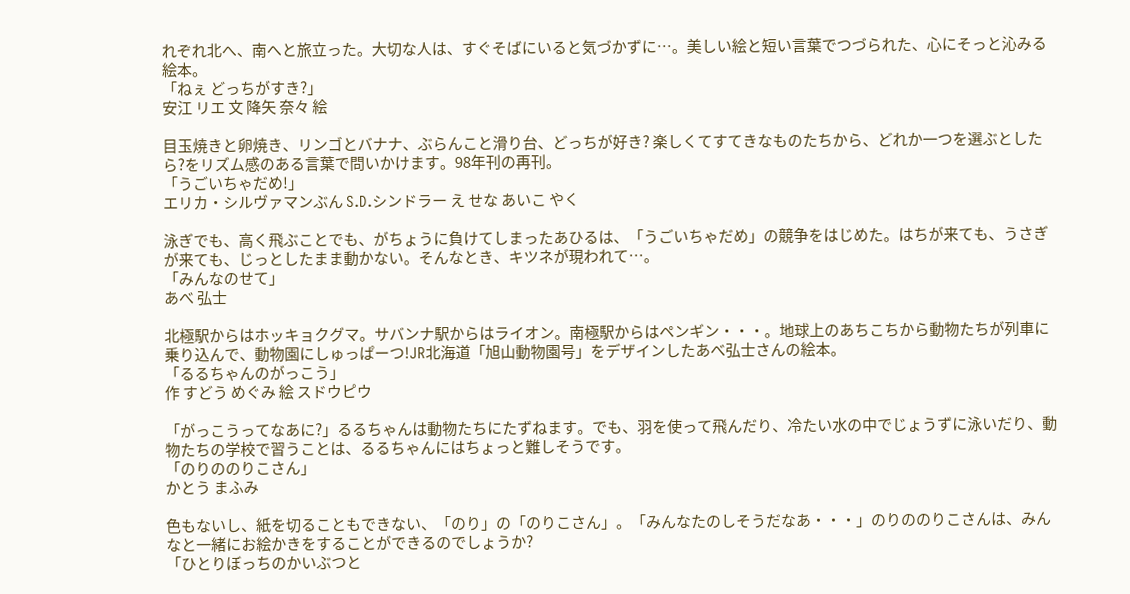れぞれ北へ、南へと旅立った。大切な人は、すぐそばにいると気づかずに…。美しい絵と短い言葉でつづられた、心にそっと沁みる絵本。
「ねぇ どっちがすき?」
安江 リエ 文 降矢 奈々 絵

目玉焼きと卵焼き、リンゴとバナナ、ぶらんこと滑り台、どっちが好き? 楽しくてすてきなものたちから、どれか一つを選ぶとしたら?をリズム感のある言葉で問いかけます。98年刊の再刊。
「うごいちゃだめ!」
エリカ・シルヴァマンぶん S.D.シンドラー え せな あいこ やく

泳ぎでも、高く飛ぶことでも、がちょうに負けてしまったあひるは、「うごいちゃだめ」の競争をはじめた。はちが来ても、うさぎが来ても、じっとしたまま動かない。そんなとき、キツネが現われて…。
「みんなのせて」
あべ 弘士

北極駅からはホッキョクグマ。サバンナ駅からはライオン。南極駅からはペンギン・・・。地球上のあちこちから動物たちが列車に乗り込んで、動物園にしゅっぱーつ!JR北海道「旭山動物園号」をデザインしたあべ弘士さんの絵本。
「るるちゃんのがっこう」
作 すどう めぐみ 絵 スドウピウ

「がっこうってなあに?」るるちゃんは動物たちにたずねます。でも、羽を使って飛んだり、冷たい水の中でじょうずに泳いだり、動物たちの学校で習うことは、るるちゃんにはちょっと難しそうです。
「のりののりこさん」
かとう まふみ

色もないし、紙を切ることもできない、「のり」の「のりこさん」。「みんなたのしそうだなあ・・・」のりののりこさんは、みんなと一緒にお絵かきをすることができるのでしょうか?
「ひとりぼっちのかいぶつと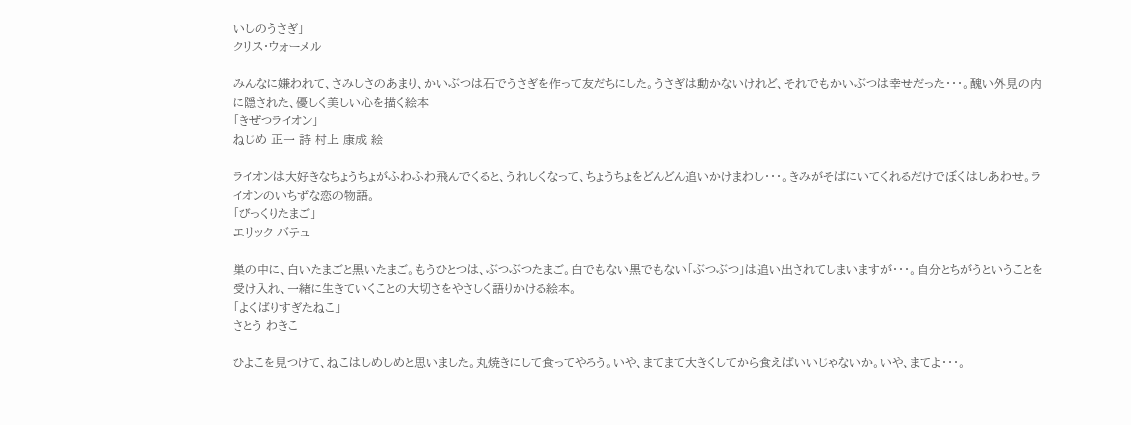いしのうさぎ」
クリス・ウォーメル

みんなに嫌われて、さみしさのあまり、かいぶつは石でうさぎを作って友だちにした。うさぎは動かないけれど、それでもかいぶつは幸せだった・・・。醜い外見の内に隠された、優しく美しい心を描く絵本
「きぜつライオン」
ねじめ 正一 詩 村上 康成 絵

ライオンは大好きなちょうちょがふわふわ飛んでくると、うれしくなって、ちょうちょをどんどん追いかけまわし・・・。きみがそばにいてくれるだけでぼくはしあわせ。ライオンのいちずな恋の物語。
「びっくりたまご」
エリック バテュ

巣の中に、白いたまごと黒いたまご。もうひとつは、ぶつぶつたまご。白でもない黒でもない「ぶつぶつ」は追い出されてしまいますが・・・。自分とちがうということを受け入れ、一緒に生きていくことの大切さをやさしく語りかける絵本。
「よくばりすぎたねこ」
さとう わきこ

ひよこを見つけて、ねこはしめしめと思いました。丸焼きにして食ってやろう。いや、まてまて大きくしてから食えばいいじゃないか。いや、まてよ・・・。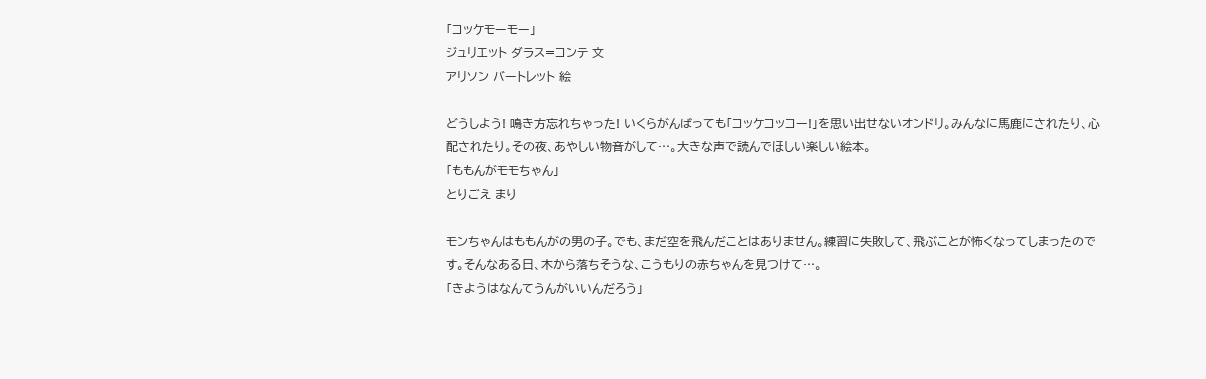「コッケモーモー」
ジュリエット ダラス=コンテ 文
アリソン バートレット 絵

どうしよう! 鳴き方忘れちゃった! いくらがんばっても「コッケコッコー!」を思い出せないオンドリ。みんなに馬鹿にされたり、心配されたり。その夜、あやしい物音がして…。大きな声で読んでほしい楽しい絵本。
「ももんがモモちゃん」
とりごえ まり

モンちゃんはももんがの男の子。でも、まだ空を飛んだことはありません。練習に失敗して、飛ぶことが怖くなってしまったのです。そんなある日、木から落ちそうな、こうもりの赤ちゃんを見つけて…。
「きようはなんてうんがいいんだろう」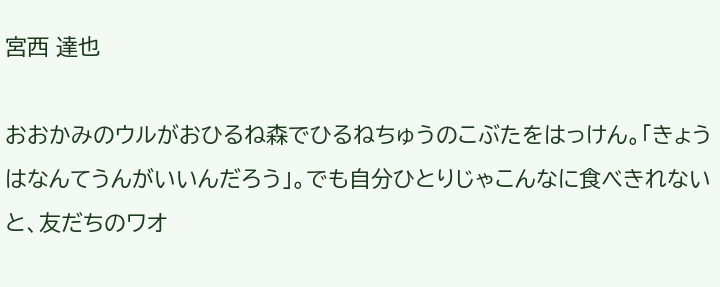宮西 達也

おおかみのウルがおひるね森でひるねちゅうのこぶたをはっけん。「きょうはなんてうんがいいんだろう」。でも自分ひとりじゃこんなに食べきれないと、友だちのワオ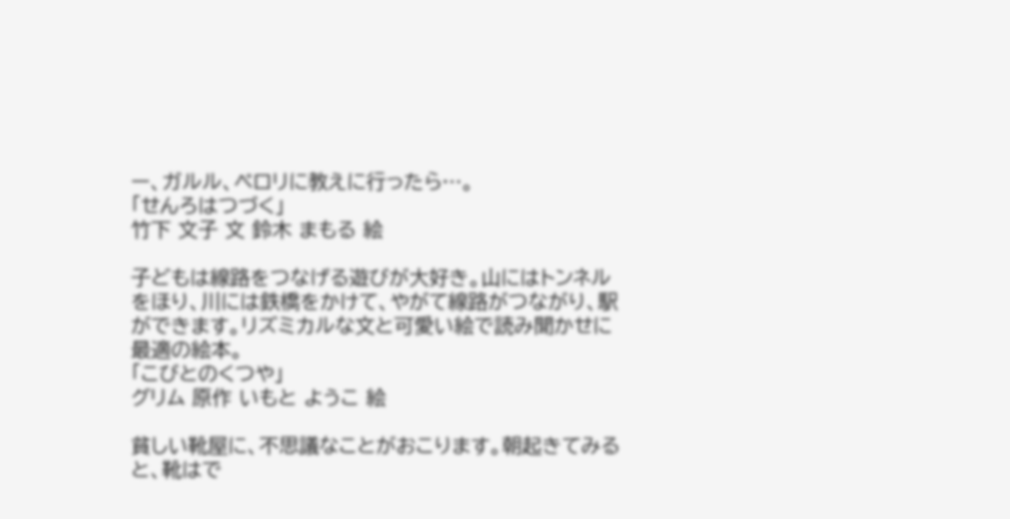ー、ガルル、ペロリに教えに行ったら…。
「せんろはつづく」
竹下 文子 文 鈴木 まもる 絵

子どもは線路をつなげる遊びが大好き。山にはトンネルをほり、川には鉄橋をかけて、やがて線路がつながり、駅ができます。リズミカルな文と可愛い絵で読み聞かせに最適の絵本。
「こびとのくつや」
グリム 原作 いもと ようこ 絵

貧しい靴屋に、不思議なことがおこります。朝起きてみると、靴はで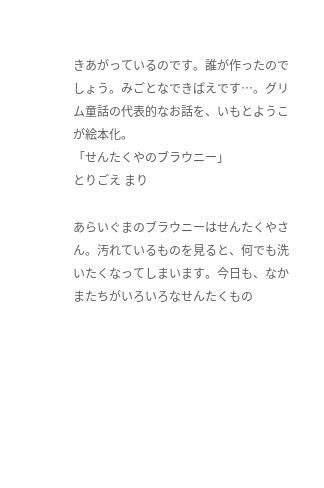きあがっているのです。誰が作ったのでしょう。みごとなできばえです…。グリム童話の代表的なお話を、いもとようこが絵本化。
「せんたくやのブラウニー」
とりごえ まり

あらいぐまのブラウニーはせんたくやさん。汚れているものを見ると、何でも洗いたくなってしまいます。今日も、なかまたちがいろいろなせんたくもの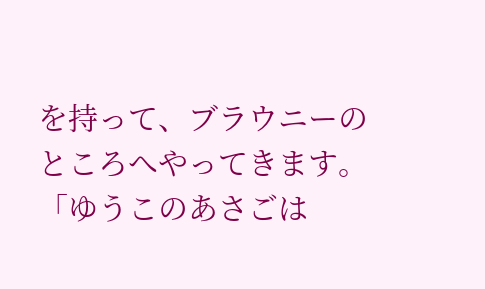を持って、ブラウニーのところへやってきます。
「ゆうこのあさごは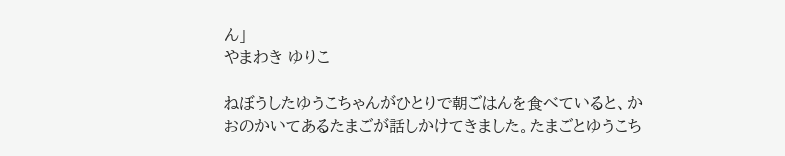ん」
やまわき ゆりこ

ねぼうしたゆうこちゃんがひとりで朝ごはんを食べていると、かおのかいてあるたまごが話しかけてきました。たまごとゆうこち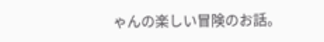ゃんの楽しい冒険のお話。